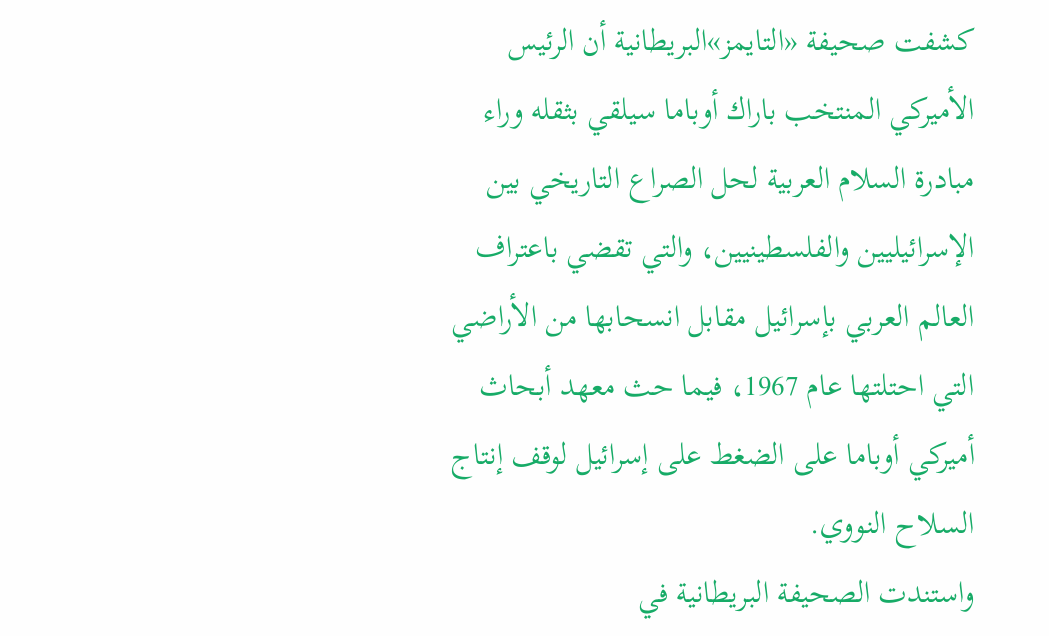كشفت صحيفة «التايمز»البريطانية أن الرئيس الأميركي المنتخب باراك أوباما سيلقي بثقله وراء مبادرة السلام العربية لحل الصراع التاريخي بين الإسرائيليين والفلسطينيين، والتي تقضي باعتراف العالم العربي بإسرائيل مقابل انسحابها من الأراضي التي احتلتها عام 1967، فيما حث معهد أبحاث أميركي أوباما على الضغط على إسرائيل لوقف إنتاج السلاح النووي.
واستندت الصحيفة البريطانية في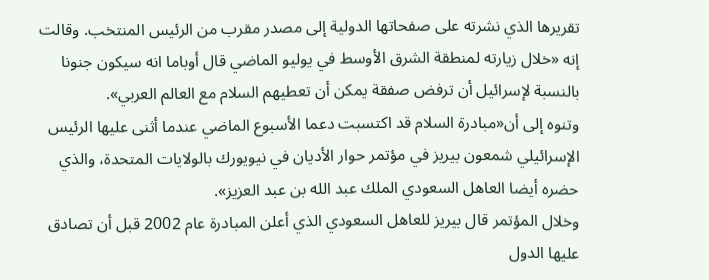تقريرها الذي نشرته على صفحاتها الدولية إلى مصدر مقرب من الرئيس المنتخب. وقالت إنه «خلال زيارته لمنطقة الشرق الأوسط في يوليو الماضي قال أوباما انه سيكون جنونا بالنسبة لإسرائيل أن ترفض صفقة يمكن أن تعطيهم السلام مع العالم العربي».
وتنوه إلى أن«مبادرة السلام قد اكتسبت دعما الأسبوع الماضي عندما أثنى عليها الرئيس الإسرائيلي شمعون بيريز في مؤتمر حوار الأديان في نيويورك بالولايات المتحدة، والذي حضره أيضا العاهل السعودي الملك عبد الله بن عبد العزيز».
وخلال المؤتمر قال بيريز للعاهل السعودي الذي أعلن المبادرة عام 2002 قبل أن تصادق عليها الدول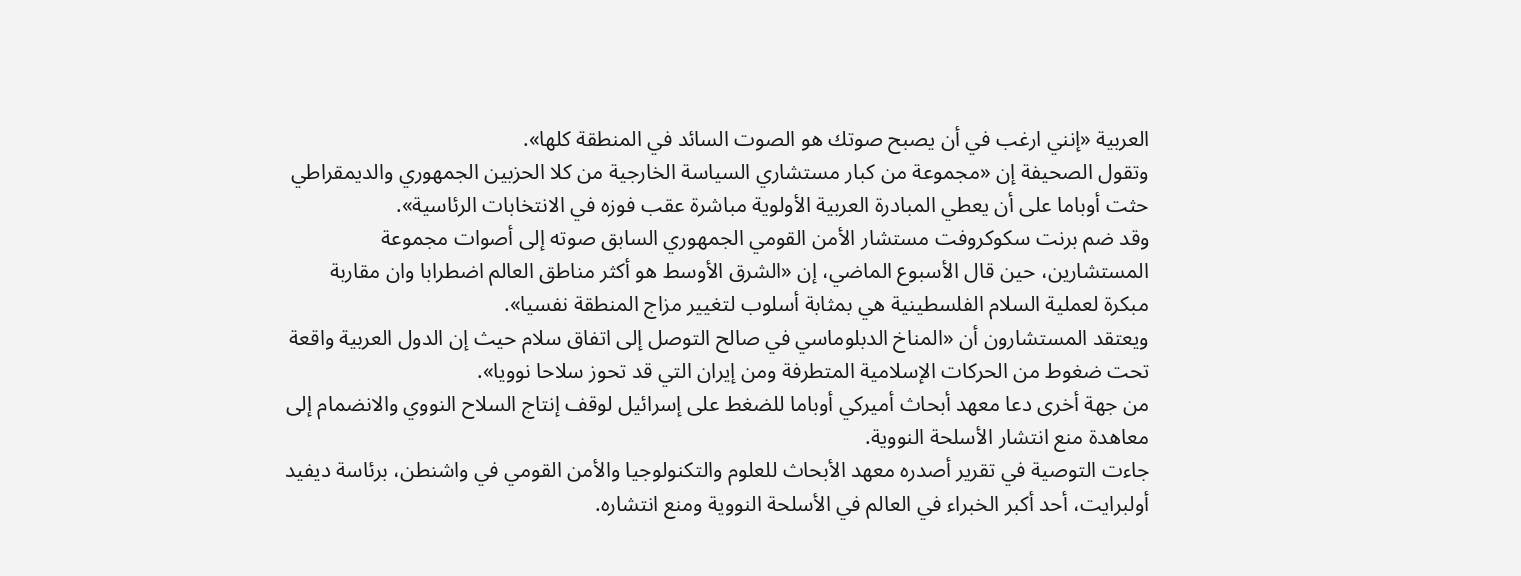العربية «إنني ارغب في أن يصبح صوتك هو الصوت السائد في المنطقة كلها».
وتقول الصحيفة إن «مجموعة من كبار مستشاري السياسة الخارجية من كلا الحزبين الجمهوري والديمقراطي حثت أوباما على أن يعطي المبادرة العربية الأولوية مباشرة عقب فوزه في الانتخابات الرئاسية».
وقد ضم برنت سكوكروفت مستشار الأمن القومي الجمهوري السابق صوته إلى أصوات مجموعة المستشارين، حين قال الأسبوع الماضي، إن «الشرق الأوسط هو أكثر مناطق العالم اضطرابا وان مقاربة مبكرة لعملية السلام الفلسطينية هي بمثابة أسلوب لتغيير مزاج المنطقة نفسيا».
ويعتقد المستشارون أن «المناخ الدبلوماسي في صالح التوصل إلى اتفاق سلام حيث إن الدول العربية واقعة تحت ضغوط من الحركات الإسلامية المتطرفة ومن إيران التي قد تحوز سلاحا نوويا».
من جهة أخرى دعا معهد أبحاث أميركي أوباما للضغط على إسرائيل لوقف إنتاج السلاح النووي والانضمام إلى معاهدة منع انتشار الأسلحة النووية.
جاءت التوصية في تقرير أصدره معهد الأبحاث للعلوم والتكنولوجيا والأمن القومي في واشنطن، برئاسة ديفيد أولبرايت، أحد أكبر الخبراء في العالم في الأسلحة النووية ومنع انتشاره.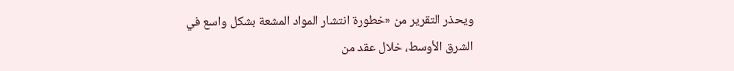ويحذر التقرير من «خطورة انتشار المواد المشعة بشكل واسع في الشرق الأوسط، خلال عقد من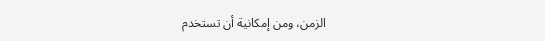الزمن، ومن إمكانية أن تستخدم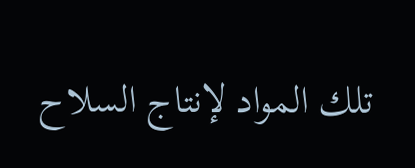تلك المواد لإنتاج السلاح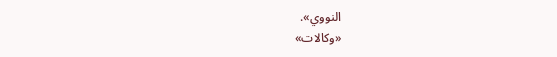النووي».
«وكالات»